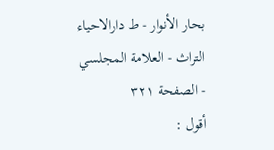بحار الأنوار - ط دارالاحیاء التراث - العلامة المجلسي - الصفحة ٣٢١
أقول :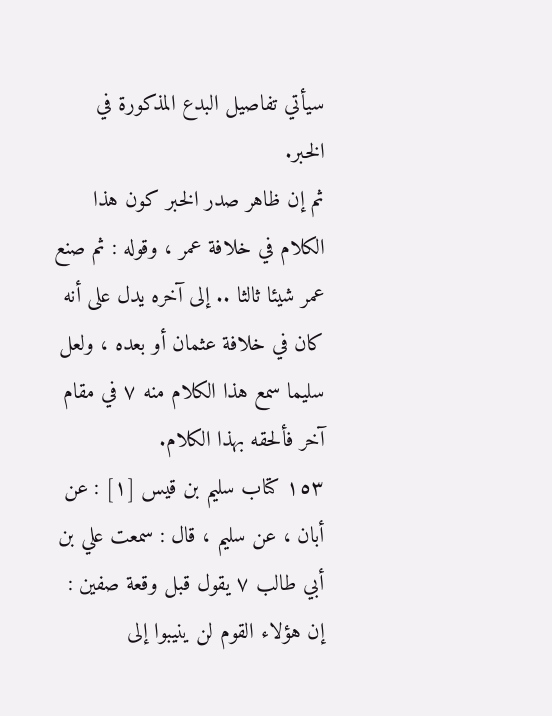سيأتي تفاصيل البدع المذكورة في الخبر.
ثم إن ظاهر صدر الخبر كون هذا الكلام في خلافة عمر ، وقوله : ثم صنع عمر شيئا ثالثا .. إلى آخره يدل على أنه كان في خلافة عثمان أو بعده ، ولعل سليما سمع هذا الكلام منه ٧ في مقام آخر فألحقه بهذا الكلام.
١٥٣ كتاب سليم بن قيس [١] : عن أبان ، عن سليم ، قال : سمعت علي بن أبي طالب ٧ يقول قبل وقعة صفين : إن هؤلاء القوم لن ينيبوا إلى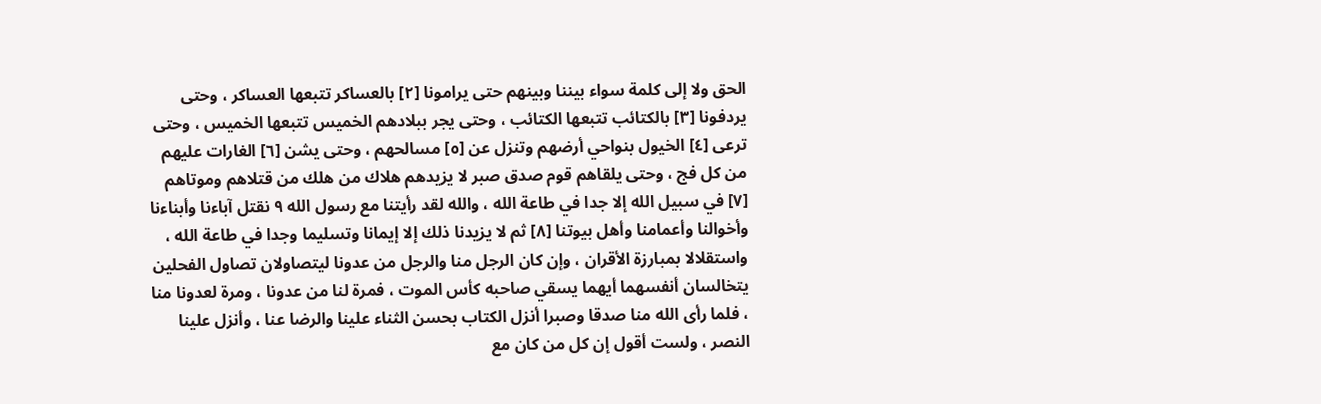الحق ولا إلى كلمة سواء بيننا وبينهم حتى يرامونا [٢] بالعساكر تتبعها العساكر ، وحتى يردفونا [٣] بالكتائب تتبعها الكتائب ، وحتى يجر ببلادهم الخميس تتبعها الخميس ، وحتى ترعى [٤] الخيول بنواحي أرضهم وتنزل عن [٥] مسالحهم ، وحتى يشن [٦] الغارات عليهم من كل فج ، وحتى يلقاهم قوم صدق صبر لا يزيدهم هلاك من هلك من قتلاهم وموتاهم [٧] في سبيل الله إلا جدا في طاعة الله ، والله لقد رأيتنا مع رسول الله ٩ نقتل آباءنا وأبناءنا وأخوالنا وأعمامنا وأهل بيوتنا [٨] ثم لا يزيدنا ذلك إلا إيمانا وتسليما وجدا في طاعة الله ، واستقلالا بمبارزة الأقران ، وإن كان الرجل منا والرجل من عدونا ليتصاولان تصاول الفحلين يتخالسان أنفسهما أيهما يسقي صاحبه كأس الموت ، فمرة لنا من عدونا ، ومرة لعدونا منا ، فلما رأى الله منا صدقا وصبرا أنزل الكتاب بحسن الثناء علينا والرضا عنا ، وأنزل علينا النصر ، ولست أقول إن كل من كان مع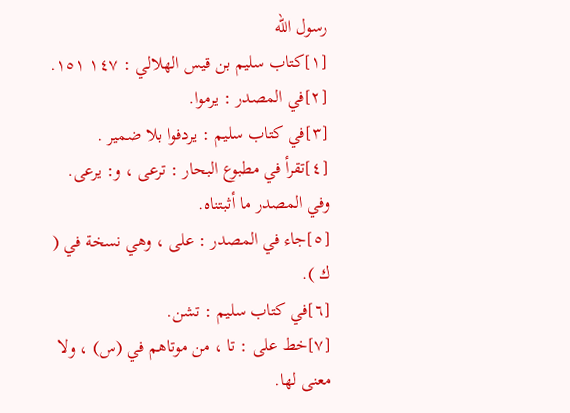رسول الله
[١]كتاب سليم بن قيس الهلالي : ١٤٧ ١٥١.
[٢]في المصدر : يرموا.
[٣]في كتاب سليم : يردفوا بلا ضمير .
[٤]تقرأ في مطبوع البحار : ترعى ، و: يرعى. وفي المصدر ما أثبتناه.
[٥]جاء في المصدر : على ، وهي نسخة في ( ك ).
[٦]في كتاب سليم : تشن.
[٧]خط على : تا ، من موتاهم في (س) ، ولا معنى لها.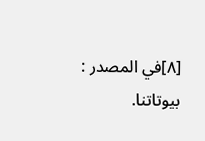[٨]في المصدر : بيوتاتنا.